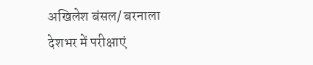अखिलेश बंसल/ बरनाला
देशभर में परीक्षाएं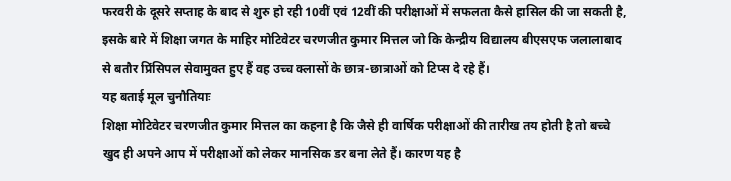फरवरी के दूसरे सप्ताह के बाद से शुरु हो रही 10वीं एवं 12वीं की परीक्षाओं में सफलता कैसे हासिल की जा सकती है, इसके बारे में शिक्षा जगत के माहिर मोटिवेटर चरणजीत कुमार मित्तल जो कि केन्द्रीय विद्यालय बीएसएफ जलालाबाद से बतौर प्रिंसिपल सेवामुक्त हुए हैं वह उच्च क्लासों के छात्र-छात्राओं को टिप्स दे रहे हैं।
यह बताई मूल चुनौतियाः
शिक्षा मोटिवेटर चरणजीत कुमार मित्तल का कहना है कि जैसे ही वार्षिक परीक्षाओं की तारीख तय होती है तो बच्चे खुद ही अपने आप में परीक्षाओं को लेकर मानसिक डर बना लेते हैं। कारण यह है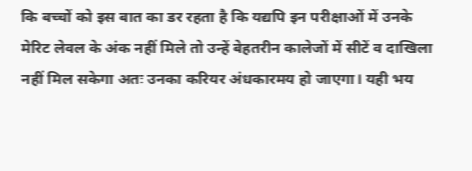कि बच्चों को इस बात का डर रहता है कि यद्यपि इन परीक्षाओं में उनके मेरिट लेवल के अंक नहीं मिले तो उन्हें बेहतरीन कालेजों में सीटें व दाखिला नहीं मिल सकेगा अतः उनका करियर अंधकारमय हो जाएगा। यही भय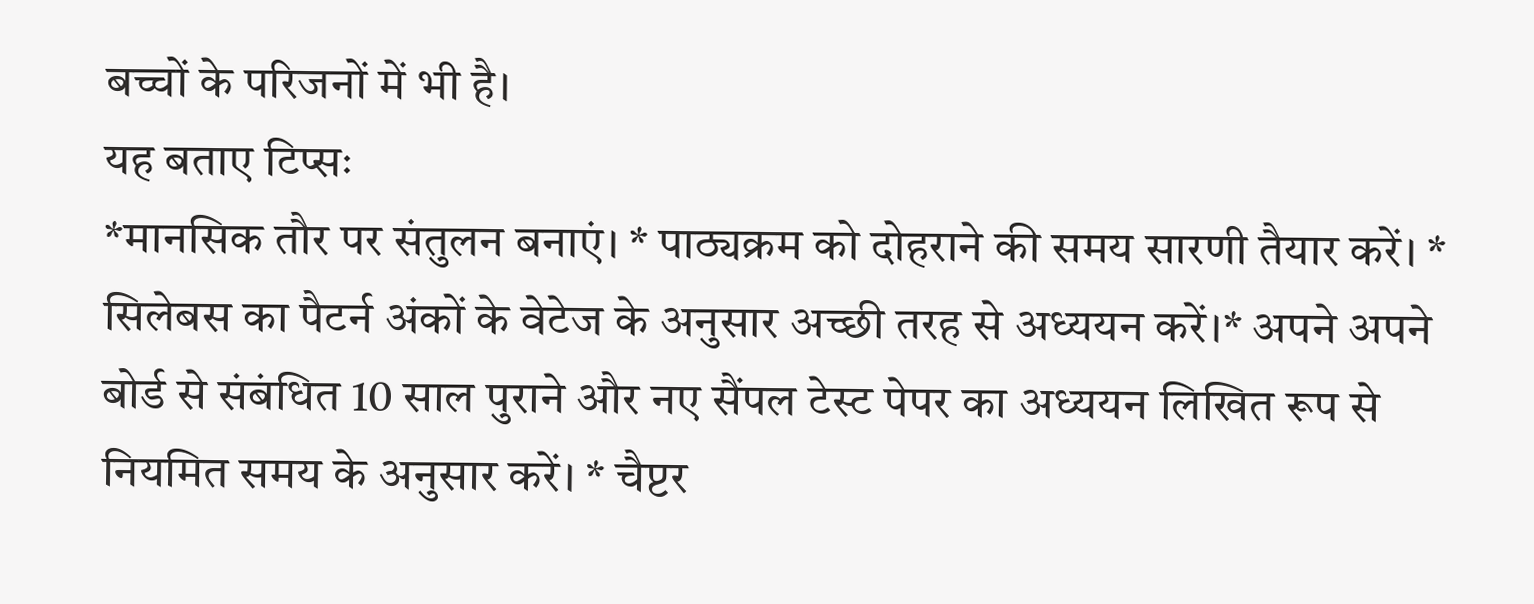बच्चों के परिजनों में भी है।
यह बताए टिप्सः
*मानसिक तौर पर संतुलन बनाएं। * पाठ्यक्रम को दोहराने की समय सारणी तैयार करें। * सिलेबस का पैटर्न अंकों के वेटेज के अनुसार अच्छी तरह से अध्ययन करें।* अपने अपने बोर्ड से संबंधित 10 साल पुराने और नए सैंपल टेस्ट पेपर का अध्ययन लिखित रूप से नियमित समय के अनुसार करें। * चैप्टर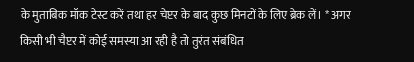के मुताबिक मॉक टेस्ट करें तथा हर चेप्टर के बाद कुछ मिनटों के लिए ब्रेक लें। * अगर किसी भी चैप्टर में कोई समस्या आ रही है तो तुरंत संबंधित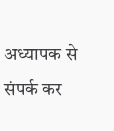अध्यापक से संपर्क कर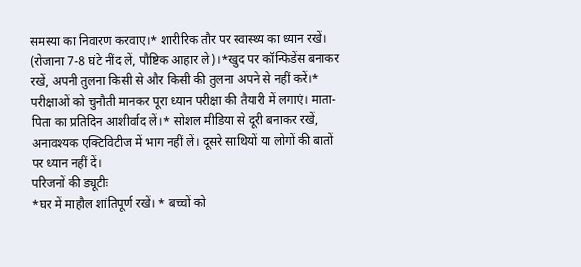समस्या का निवारण करवाए।* शारीरिक तौर पर स्वास्थ्य का ध्यान रखें। (रोजाना 7-8 घंटे नींद लें, पौष्टिक आहार ले)।*खुद पर कॉन्फिडेंस बनाकर रखें, अपनी तुलना किसी से और किसी की तुलना अपने से नहीं करें।* परीक्षाओं को चुनौती मानकर पूरा ध्यान परीक्षा की तैयारी में लगाएं। माता-पिता का प्रतिदिन आशीर्वाद लें।* सोशल मीडिया से दूरी बनाकर रखें, अनावश्यक एक्टिविटीज में भाग नहीं लें। दूसरे साथियों या लोगों की बातों पर ध्यान नहीं दें।
परिजनों की ड्यूटीः
*घर में माहौल शांतिपूर्ण रखें। * बच्चों को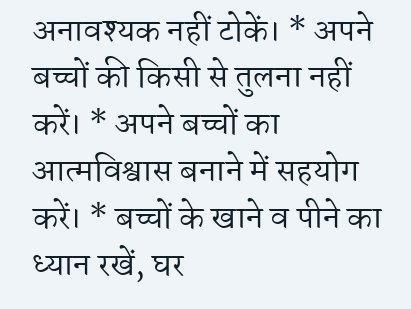अनावश्यक नहीं टोकें। * अपने बच्चों की किसी से तुलना नहीं करें। * अपने बच्चों का आत्मविश्वास बनाने में सहयोग करें। * बच्चों के खाने व पीने का ध्यान रखें, घर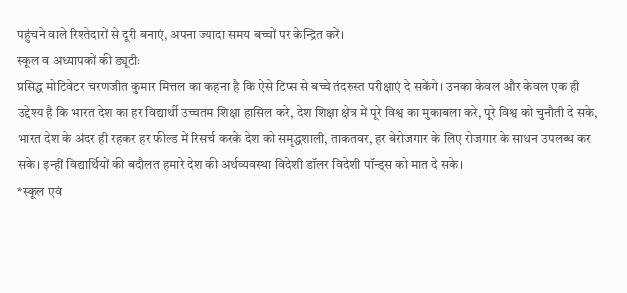पहुंचने वाले रिश्तेदारों से दूरी बनाएं, अपना ज्यादा समय बच्चों पर केन्द्रित करें।
स्कूल व अध्यापकों की ड्यूटीः
प्रसिद्ध मोटिवेटर चरणजीत कुमार मित्तल का कहना है कि ऐसे टिप्स से बच्चे तंदरुस्त परीक्षाएं दे सकेंगे। उनका केवल और केवल एक ही उद्देश्य है कि भारत देश का हर विद्यार्थी उच्चतम शिक्षा हासिल करे, देश शिक्षा क्षेत्र में पूरे विश्व का मुकाबला करे, पूरे विश्व को चुनौती दे सके, भारत देश के अंदर ही रहकर हर फील्ड में रिसर्च करके देश को समृद्धशाली, ताकतवर, हर बेरोजगार के लिए रोजगार के साधन उपलब्ध कर सके। इन्हीं विद्यार्थियों की बदौलत हमारे देश की अर्थव्यवस्था विदेशी डॉलर विदेशी पॉन्ड्स को मात दे सके।
*स्कूल एवं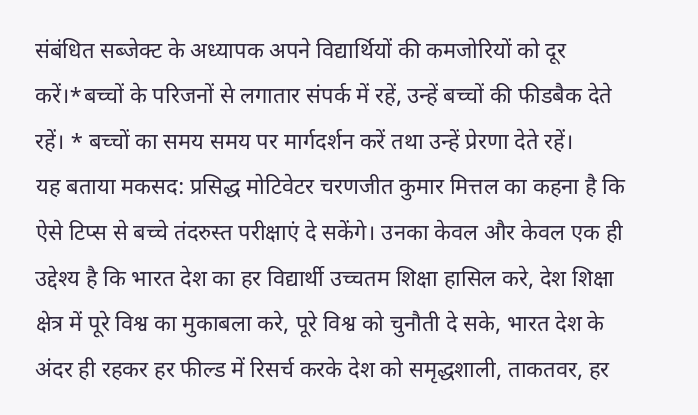संबंधित सब्जेक्ट के अध्यापक अपने विद्यार्थियों की कमजोरियों को दूर करें।*बच्चों के परिजनों से लगातार संपर्क में रहें, उन्हें बच्चों की फीडबैक देते रहें। * बच्चों का समय समय पर मार्गदर्शन करें तथा उन्हें प्रेरणा देते रहें।
यह बताया मकसद: प्रसिद्ध मोटिवेटर चरणजीत कुमार मित्तल का कहना है कि ऐसे टिप्स से बच्चे तंदरुस्त परीक्षाएं दे सकेंगे। उनका केवल और केवल एक ही उद्देश्य है कि भारत देश का हर विद्यार्थी उच्चतम शिक्षा हासिल करे, देश शिक्षा क्षेत्र में पूरे विश्व का मुकाबला करे, पूरे विश्व को चुनौती दे सके, भारत देश के अंदर ही रहकर हर फील्ड में रिसर्च करके देश को समृद्धशाली, ताकतवर, हर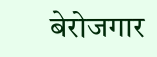बेरोजगार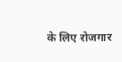के लिए रोजगार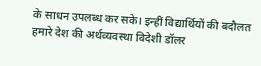के साधन उपलब्ध कर सके। इन्हीं विद्यार्थियों की बदौलत हमारे देश की अर्थव्यवस्था विदेशी डॉलर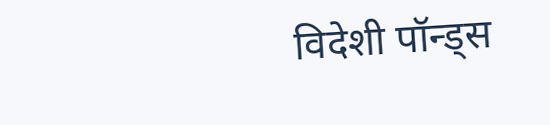विदेशी पॉन्ड्स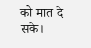को मात दे सके।